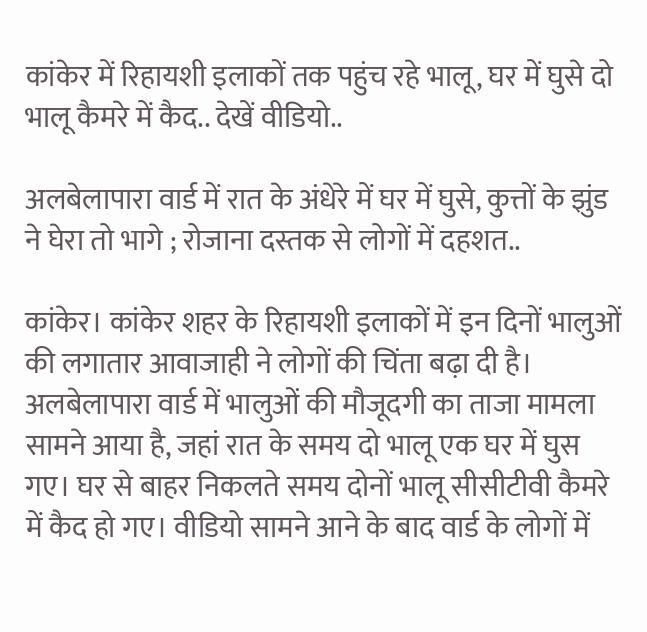कांकेर में रिहायशी इलाकों तक पहुंच रहे भालू, घर में घुसे दो भालू कैमरे में कैद.. देखें वीडियो..

अलबेलापारा वार्ड में रात के अंधेरे में घर में घुसे, कुत्तों के झुंड ने घेरा तो भागे ; रोजाना दस्तक से लोगों में दहशत..

कांकेर। कांकेर शहर के रिहायशी इलाकों में इन दिनों भालुओं की लगातार आवाजाही ने लोगों की चिंता बढ़ा दी है। अलबेलापारा वार्ड में भालुओं की मौजूदगी का ताजा मामला सामने आया है, जहां रात के समय दो भालू एक घर में घुस गए। घर से बाहर निकलते समय दोनों भालू सीसीटीवी कैमरे में कैद हो गए। वीडियो सामने आने के बाद वार्ड के लोगों में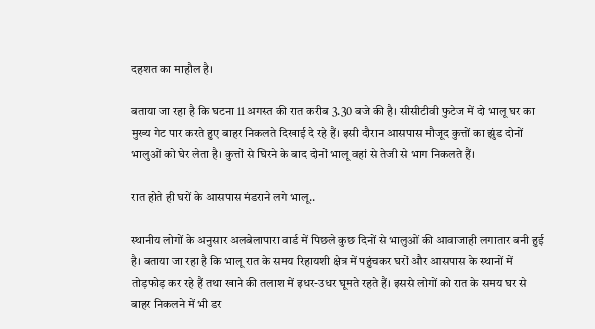दहशत का माहौल है।

बताया जा रहा है कि घटना 11 अगस्त की रात करीब 3.30 बजे की है। सीसीटीवी फुटेज में दो भालू घर का मुख्य गेट पार करते हुए बाहर निकलते दिखाई दे रहे हैं। इसी दौरान आसपास मौजूद कुत्तों का झुंड दोनों भालुओं को घेर लेता है। कुत्तों से घिरने के बाद दोनों भालू वहां से तेजी से भाग निकलते हैं।

रात होते ही घरों के आसपास मंडराने लगे भालू..

स्थानीय लोगों के अनुसार अलबेलापारा वार्ड में पिछले कुछ दिनों से भालुओं की आवाजाही लगातार बनी हुई है। बताया जा रहा है कि भालू रात के समय रिहायशी क्षेत्र में पहुंचकर घरों और आसपास के स्थानों में तोड़फोड़ कर रहे हैं तथा खाने की तलाश में इधर-उधर घूमते रहते हैं। इससे लोगों को रात के समय घर से बाहर निकलने में भी डर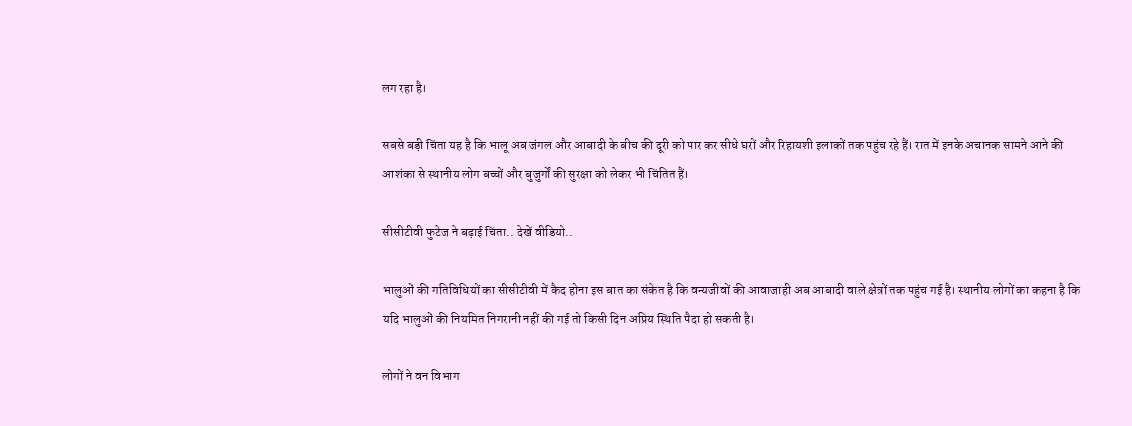लग रहा है।

सबसे बड़ी चिंता यह है कि भालू अब जंगल और आबादी के बीच की दूरी को पार कर सीधे घरों और रिहायशी इलाकों तक पहुंच रहे हैं। रात में इनके अचानक सामने आने की आशंका से स्थानीय लोग बच्चों और बुजुर्गों की सुरक्षा को लेकर भी चिंतित हैं।

सीसीटीवी फुटेज ने बढ़ाई चिंता.. देखें वीडियो..

भालुओं की गतिविधियों का सीसीटीवी में कैद होना इस बात का संकेत है कि वन्यजीवों की आवाजाही अब आबादी वाले क्षेत्रों तक पहुंच गई है। स्थानीय लोगों का कहना है कि यदि भालुओं की नियमित निगरानी नहीं की गई तो किसी दिन अप्रिय स्थिति पैदा हो सकती है।

लोगों ने वन विभाग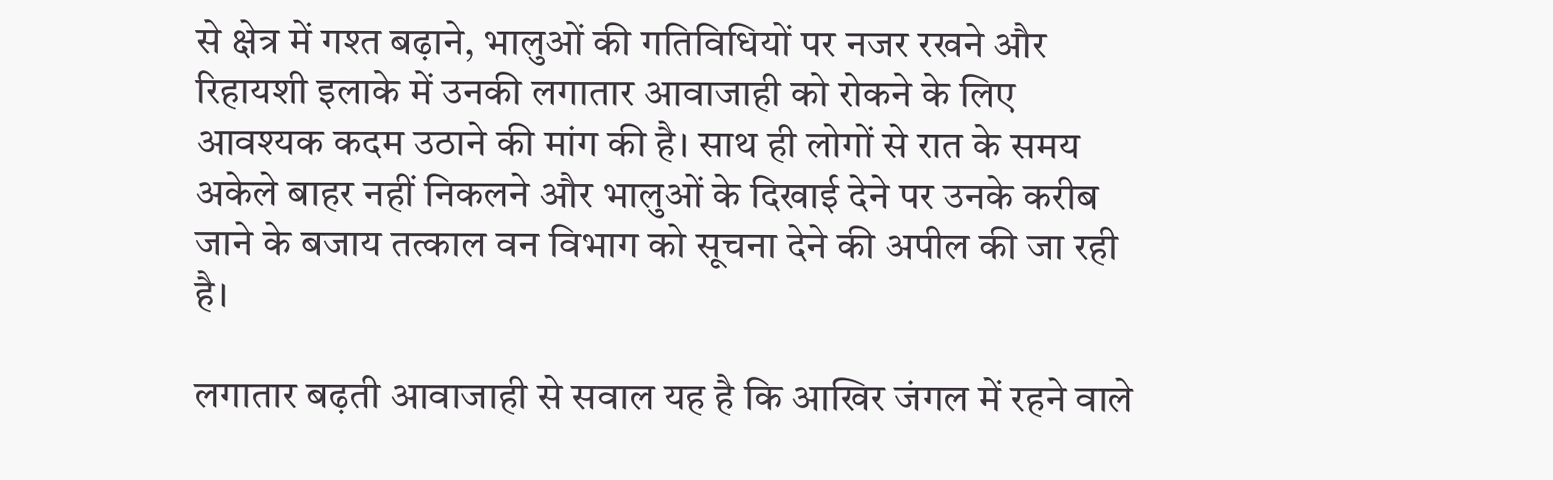से क्षेत्र में गश्त बढ़ाने, भालुओं की गतिविधियों पर नजर रखने और रिहायशी इलाके में उनकी लगातार आवाजाही को रोकने के लिए आवश्यक कदम उठाने की मांग की है। साथ ही लोगों से रात के समय अकेले बाहर नहीं निकलने और भालुओं के दिखाई देने पर उनके करीब जाने के बजाय तत्काल वन विभाग को सूचना देने की अपील की जा रही है।

लगातार बढ़ती आवाजाही से सवाल यह है कि आखिर जंगल में रहने वाले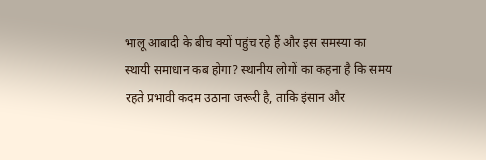भालू आबादी के बीच क्यों पहुंच रहे हैं और इस समस्या का स्थायी समाधान कब होगा? स्थानीय लोगों का कहना है कि समय रहते प्रभावी कदम उठाना जरूरी है, ताकि इंसान और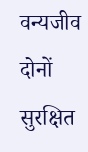वन्यजीव दोनों सुरक्षित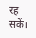रह सकें।